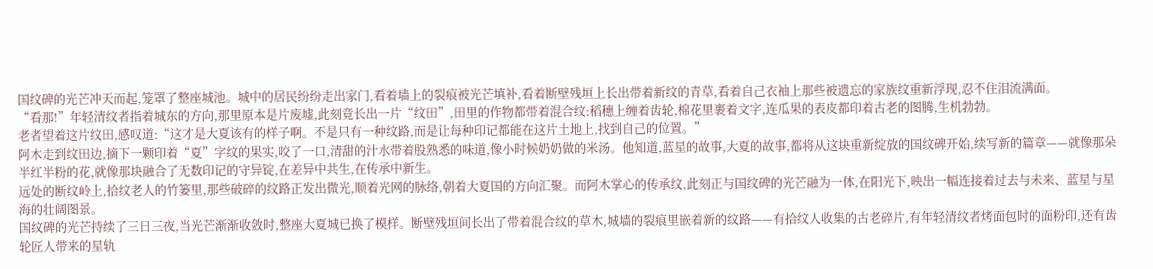国纹碑的光芒冲天而起,笼罩了整座城池。城中的居民纷纷走出家门,看着墙上的裂痕被光芒填补,看着断壁残垣上长出带着新纹的青草,看着自己衣袖上那些被遗忘的家族纹重新浮现,忍不住泪流满面。
“看那!”年轻清纹者指着城东的方向,那里原本是片废墟,此刻竟长出一片“纹田”,田里的作物都带着混合纹:稻穗上缠着齿轮,棉花里裹着文字,连瓜果的表皮都印着古老的图腾,生机勃勃。
老者望着这片纹田,感叹道:“这才是大夏该有的样子啊。不是只有一种纹路,而是让每种印记都能在这片土地上,找到自己的位置。”
阿木走到纹田边,摘下一颗印着“夏”字纹的果实,咬了一口,清甜的汁水带着股熟悉的味道,像小时候奶奶做的米汤。他知道,蓝星的故事,大夏的故事,都将从这块重新绽放的国纹碑开始,续写新的篇章——就像那朵半红半粉的花,就像那块融合了无数印记的守异锭,在差异中共生,在传承中新生。
远处的断纹岭上,拾纹老人的竹篓里,那些破碎的纹路正发出微光,顺着光网的脉络,朝着大夏国的方向汇聚。而阿木掌心的传承纹,此刻正与国纹碑的光芒融为一体,在阳光下,映出一幅连接着过去与未来、蓝星与星海的壮阔图景。
国纹碑的光芒持续了三日三夜,当光芒渐渐收敛时,整座大夏城已换了模样。断壁残垣间长出了带着混合纹的草木,城墙的裂痕里嵌着新的纹路——有拾纹人收集的古老碎片,有年轻清纹者烤面包时的面粉印,还有齿轮匠人带来的星轨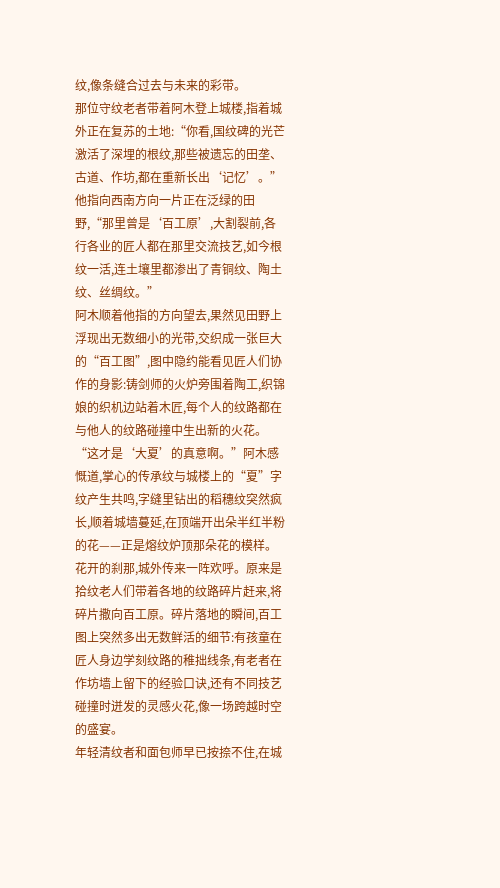纹,像条缝合过去与未来的彩带。
那位守纹老者带着阿木登上城楼,指着城外正在复苏的土地:“你看,国纹碑的光芒激活了深埋的根纹,那些被遗忘的田垄、古道、作坊,都在重新长出‘记忆’。”他指向西南方向一片正在泛绿的田野,“那里曾是‘百工原’,大割裂前,各行各业的匠人都在那里交流技艺,如今根纹一活,连土壤里都渗出了青铜纹、陶土纹、丝绸纹。”
阿木顺着他指的方向望去,果然见田野上浮现出无数细小的光带,交织成一张巨大的“百工图”,图中隐约能看见匠人们协作的身影:铸剑师的火炉旁围着陶工,织锦娘的织机边站着木匠,每个人的纹路都在与他人的纹路碰撞中生出新的火花。
“这才是‘大夏’的真意啊。”阿木感慨道,掌心的传承纹与城楼上的“夏”字纹产生共鸣,字缝里钻出的稻穗纹突然疯长,顺着城墙蔓延,在顶端开出朵半红半粉的花——正是熔纹炉顶那朵花的模样。
花开的刹那,城外传来一阵欢呼。原来是拾纹老人们带着各地的纹路碎片赶来,将碎片撒向百工原。碎片落地的瞬间,百工图上突然多出无数鲜活的细节:有孩童在匠人身边学刻纹路的稚拙线条,有老者在作坊墙上留下的经验口诀,还有不同技艺碰撞时迸发的灵感火花,像一场跨越时空的盛宴。
年轻清纹者和面包师早已按捺不住,在城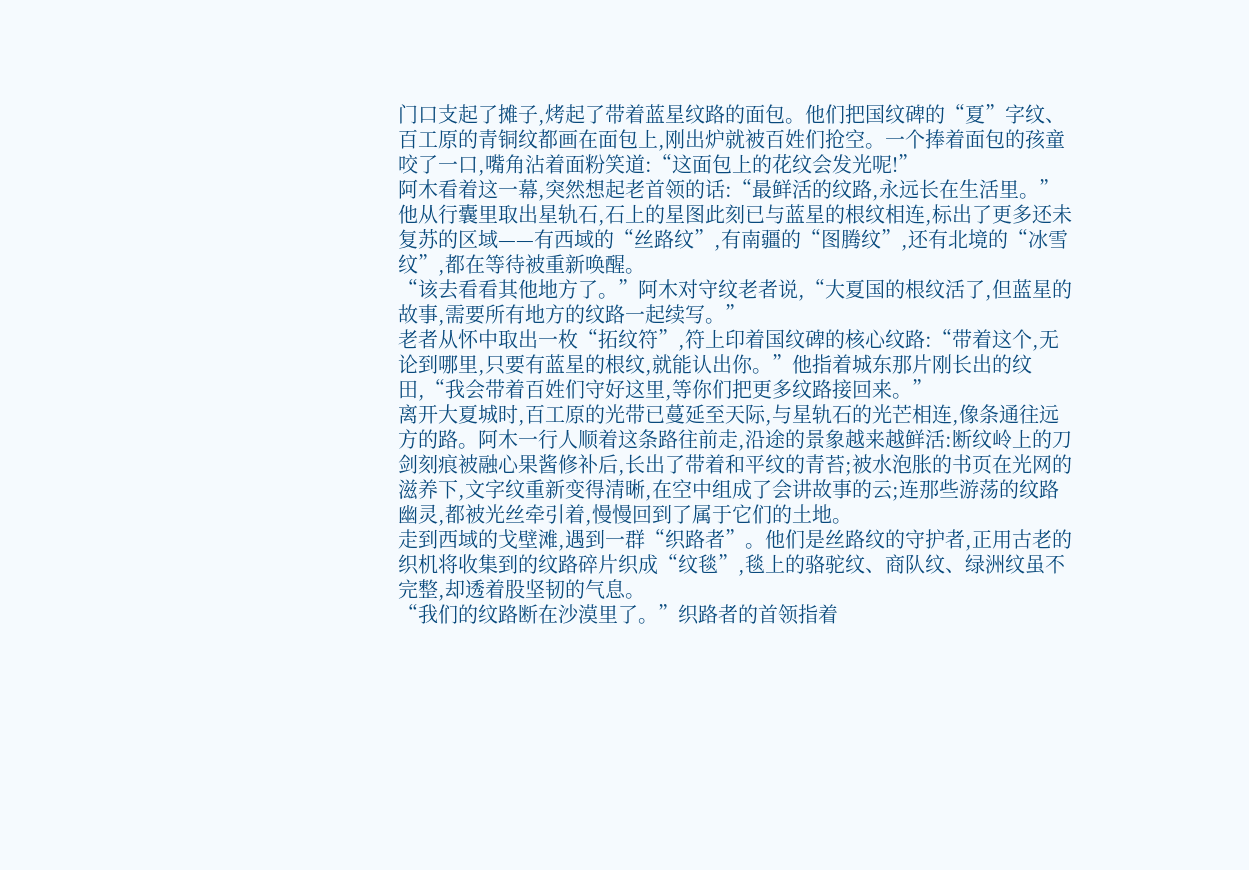门口支起了摊子,烤起了带着蓝星纹路的面包。他们把国纹碑的“夏”字纹、百工原的青铜纹都画在面包上,刚出炉就被百姓们抢空。一个捧着面包的孩童咬了一口,嘴角沾着面粉笑道:“这面包上的花纹会发光呢!”
阿木看着这一幕,突然想起老首领的话:“最鲜活的纹路,永远长在生活里。”他从行囊里取出星轨石,石上的星图此刻已与蓝星的根纹相连,标出了更多还未复苏的区域——有西域的“丝路纹”,有南疆的“图腾纹”,还有北境的“冰雪纹”,都在等待被重新唤醒。
“该去看看其他地方了。”阿木对守纹老者说,“大夏国的根纹活了,但蓝星的故事,需要所有地方的纹路一起续写。”
老者从怀中取出一枚“拓纹符”,符上印着国纹碑的核心纹路:“带着这个,无论到哪里,只要有蓝星的根纹,就能认出你。”他指着城东那片刚长出的纹田,“我会带着百姓们守好这里,等你们把更多纹路接回来。”
离开大夏城时,百工原的光带已蔓延至天际,与星轨石的光芒相连,像条通往远方的路。阿木一行人顺着这条路往前走,沿途的景象越来越鲜活:断纹岭上的刀剑刻痕被融心果酱修补后,长出了带着和平纹的青苔;被水泡胀的书页在光网的滋养下,文字纹重新变得清晰,在空中组成了会讲故事的云;连那些游荡的纹路幽灵,都被光丝牵引着,慢慢回到了属于它们的土地。
走到西域的戈壁滩,遇到一群“织路者”。他们是丝路纹的守护者,正用古老的织机将收集到的纹路碎片织成“纹毯”,毯上的骆驼纹、商队纹、绿洲纹虽不完整,却透着股坚韧的气息。
“我们的纹路断在沙漠里了。”织路者的首领指着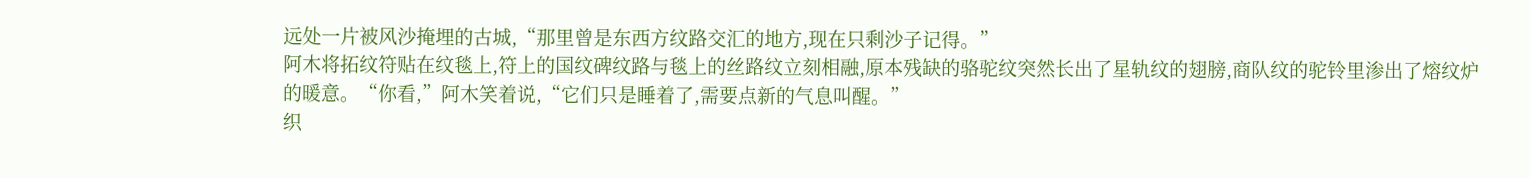远处一片被风沙掩埋的古城,“那里曾是东西方纹路交汇的地方,现在只剩沙子记得。”
阿木将拓纹符贴在纹毯上,符上的国纹碑纹路与毯上的丝路纹立刻相融,原本残缺的骆驼纹突然长出了星轨纹的翅膀,商队纹的驼铃里渗出了熔纹炉的暖意。“你看,”阿木笑着说,“它们只是睡着了,需要点新的气息叫醒。”
织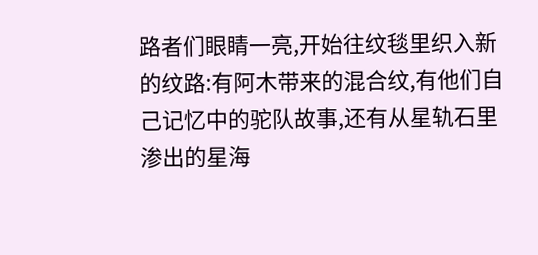路者们眼睛一亮,开始往纹毯里织入新的纹路:有阿木带来的混合纹,有他们自己记忆中的驼队故事,还有从星轨石里渗出的星海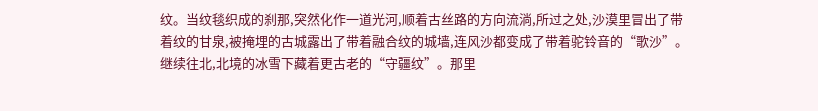纹。当纹毯织成的刹那,突然化作一道光河,顺着古丝路的方向流淌,所过之处,沙漠里冒出了带着纹的甘泉,被掩埋的古城露出了带着融合纹的城墙,连风沙都变成了带着驼铃音的“歌沙”。
继续往北,北境的冰雪下藏着更古老的“守疆纹”。那里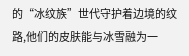的“冰纹族”世代守护着边境的纹路,他们的皮肤能与冰雪融为一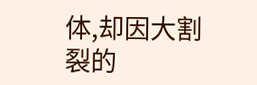体,却因大割裂的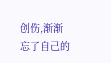创伤,渐渐忘了自己的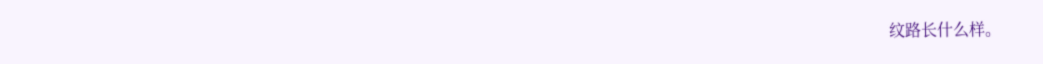纹路长什么样。